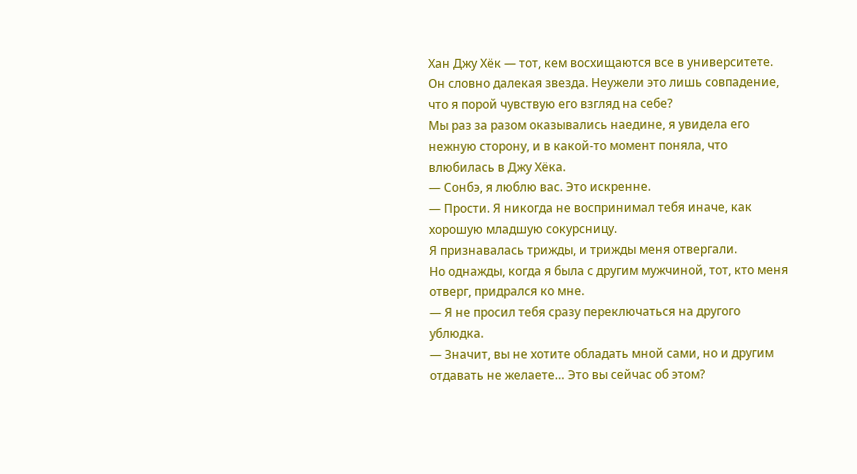Хан Джу Хёк — тот, кем восхищаются все в университете.
Он словно далекая звезда. Неужели это лишь совпадение, что я порой чувствую его взгляд на себе?
Мы раз за разом оказывались наедине, я увидела его нежную сторону, и в какой-то момент поняла, что влюбилась в Джу Хёка.
— Сонбэ, я люблю вас. Это искренне.
— Прости. Я никогда не воспринимал тебя иначе, как хорошую младшую сокурсницу.
Я признавалась трижды, и трижды меня отвергали.
Но однажды, когда я была с другим мужчиной, тот, кто меня отверг, придрался ко мне.
— Я не просил тебя сразу переключаться на другого ублюдка.
— Значит, вы не хотите обладать мной сами, но и другим отдавать не желаете… Это вы сейчас об этом?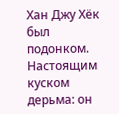Хан Джу Хёк был подонком. Настоящим куском дерьма: он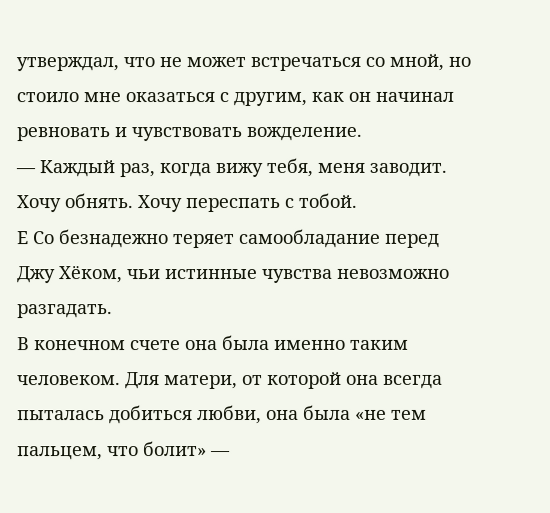утверждал, что не может встречаться со мной, но стоило мне оказаться с другим, как он начинал ревновать и чувствовать вожделение.
— Каждый раз, когда вижу тебя, меня заводит. Хочу обнять. Хочу переспать с тобой.
Е Со безнадежно теряет самообладание перед Джу Хёком, чьи истинные чувства невозможно разгадать.
В конечном счете она была именно таким человеком. Для матери, от которой она всегда пыталась добиться любви, она была «не тем пальцем, что болит» —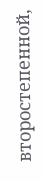второстепенной,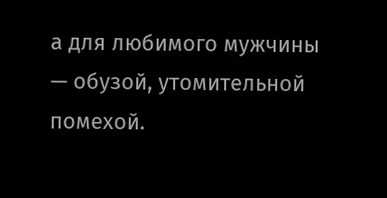а для любимого мужчины — обузой, утомительной помехой.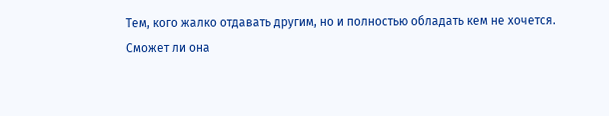Тем, кого жалко отдавать другим, но и полностью обладать кем не хочется.
Сможет ли она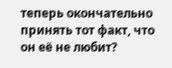теперь окончательно принять тот факт, что он её не любит?